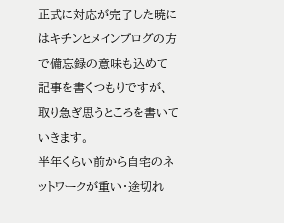正式に対応が完了した暁にはキチンとメインブログの方で備忘録の意味も込めて記事を書くつもりですが、取り急ぎ思うところを書いていきます。
半年くらい前から自宅のネットワークが重い・途切れ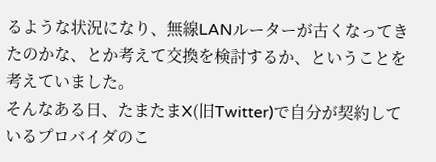るような状況になり、無線LANルーターが古くなってきたのかな、とか考えて交換を検討するか、ということを考えていました。
そんなある日、たまたまX(旧Twitter)で自分が契約しているプロバイダのこ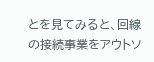とを見てみると、回線の接続事業をアウトソ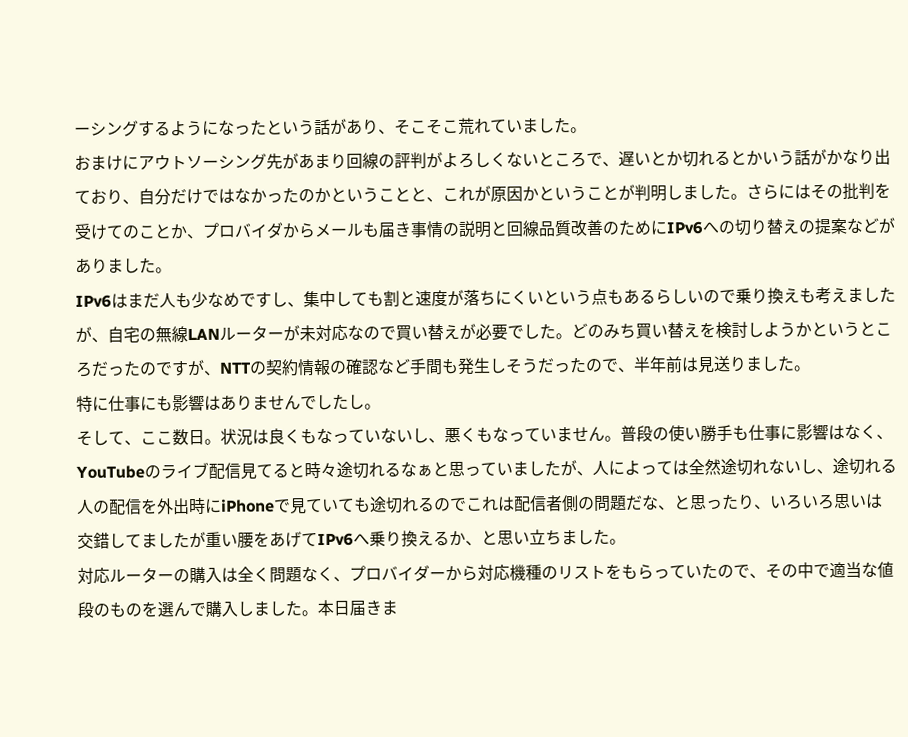ーシングするようになったという話があり、そこそこ荒れていました。
おまけにアウトソーシング先があまり回線の評判がよろしくないところで、遅いとか切れるとかいう話がかなり出ており、自分だけではなかったのかということと、これが原因かということが判明しました。さらにはその批判を受けてのことか、プロバイダからメールも届き事情の説明と回線品質改善のためにIPv6への切り替えの提案などがありました。
IPv6はまだ人も少なめですし、集中しても割と速度が落ちにくいという点もあるらしいので乗り換えも考えましたが、自宅の無線LANルーターが未対応なので買い替えが必要でした。どのみち買い替えを検討しようかというところだったのですが、NTTの契約情報の確認など手間も発生しそうだったので、半年前は見送りました。
特に仕事にも影響はありませんでしたし。
そして、ここ数日。状況は良くもなっていないし、悪くもなっていません。普段の使い勝手も仕事に影響はなく、YouTubeのライブ配信見てると時々途切れるなぁと思っていましたが、人によっては全然途切れないし、途切れる人の配信を外出時にiPhoneで見ていても途切れるのでこれは配信者側の問題だな、と思ったり、いろいろ思いは交錯してましたが重い腰をあげてIPv6へ乗り換えるか、と思い立ちました。
対応ルーターの購入は全く問題なく、プロバイダーから対応機種のリストをもらっていたので、その中で適当な値段のものを選んで購入しました。本日届きま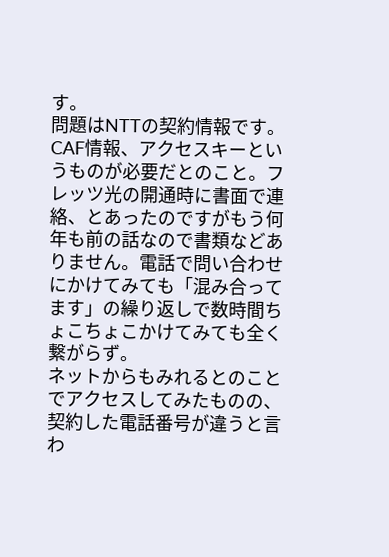す。
問題はNTTの契約情報です。
CAF情報、アクセスキーというものが必要だとのこと。フレッツ光の開通時に書面で連絡、とあったのですがもう何年も前の話なので書類などありません。電話で問い合わせにかけてみても「混み合ってます」の繰り返しで数時間ちょこちょこかけてみても全く繋がらず。
ネットからもみれるとのことでアクセスしてみたものの、契約した電話番号が違うと言わ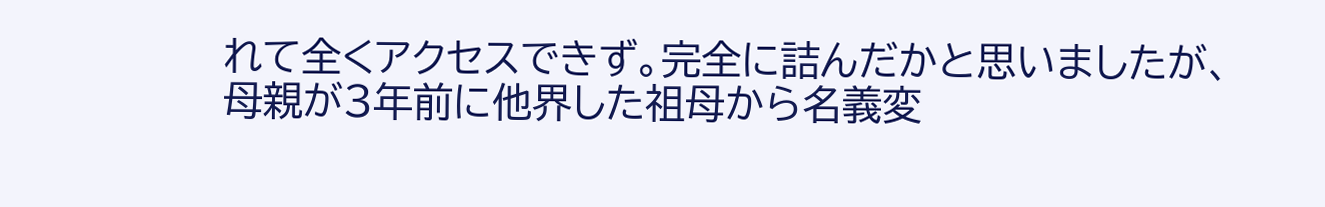れて全くアクセスできず。完全に詰んだかと思いましたが、母親が3年前に他界した祖母から名義変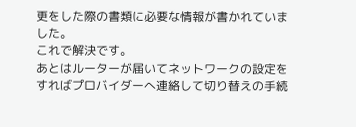更をした際の書類に必要な情報が書かれていました。
これで解決です。
あとはルーターが届いてネットワークの設定をすればプロバイダーへ連絡して切り替えの手続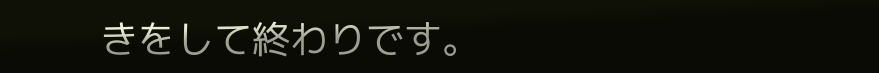きをして終わりです。